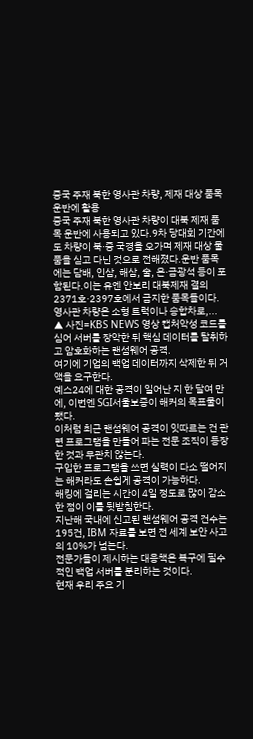중국 주재 북한 영사관 차량, 제재 대상 품목 운반에 활용
중국 주재 북한 영사관 차량이 대북 제재 품목 운반에 사용되고 있다.9차 당대회 기간에도 차량이 북·중 국경을 오가며 제재 대상 물품을 싣고 다닌 것으로 전해졌다.운반 품목에는 담배, 인삼, 해삼, 술, 은·금광석 등이 포함된다.이는 유엔 안보리 대북제재 결의 2371호·2397호에서 금지한 품목들이다.영사관 차량은 소형 트럭이나 승합차로,...
▲ 사진=KBS NEWS 영상 캡처악성 코드를 심어 서버를 장악한 뒤 핵심 데이터를 탈취하고 암호화하는 랜섬웨어 공격.
여기에 기업의 백업 데이터까지 삭제한 뒤 거액을 요구한다.
예스24에 대한 공격이 일어난 지 한 달여 만에, 이번엔 SGI서울보증이 해커의 목표물이 됐다.
이처럼 최근 랜섬웨어 공격이 잇따르는 건 관련 프로그램을 만들어 파는 전문 조직이 등장한 것과 무관치 않는다.
구입한 프로그램을 쓰면 실력이 다소 떨어지는 해커라도 손쉽게 공격이 가능하다.
해킹에 걸리는 시간이 4일 정도로 많이 감소한 점이 이를 뒷받침한다.
지난해 국내에 신고된 랜섬웨어 공격 건수는 195건, IBM 자료를 보면 전 세계 보안 사고의 10%가 넘는다.
전문가들이 제시하는 대응책은 복구에 필수적인 백업 서버를 분리하는 것이다.
현재 우리 주요 기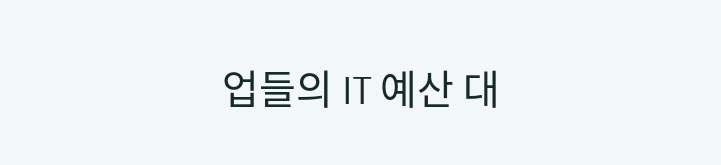업들의 IT 예산 대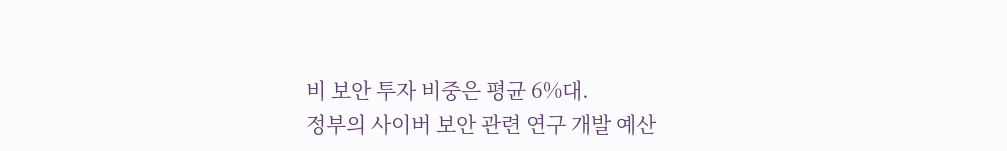비 보안 투자 비중은 평균 6%대.
정부의 사이버 보안 관련 연구 개발 예산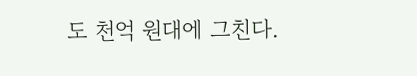도 천억 원대에 그친다.